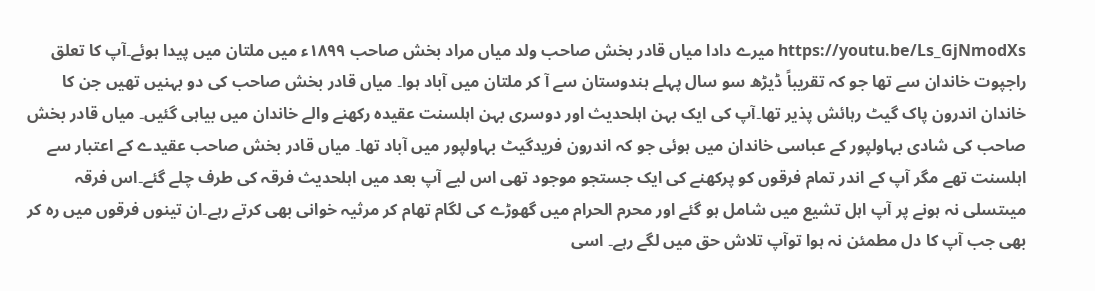https://youtu.be/Ls_GjNmodXs میرے دادا میاں قادر بخش صاحب ولد میاں مراد بخش صاحب ۱۸۹۹ء میں ملتان میں پیدا ہوئے۔آپ کا تعلق راجپوت خاندان سے تھا جو کہ تقریباً ڈیڑھ سو سال پہلے ہندوستان سے آ کر ملتان میں آباد ہوا۔ میاں قادر بخش صاحب کی دو بہنیں تھیں جن کا خاندان اندرون پاک گیٹ رہائش پذیر تھا۔آپ کی ایک بہن اہلحدیث اور دوسری بہن اہلسنت عقیدہ رکھنے والے خاندان میں بیاہی گئیں۔ میاں قادر بخش صاحب کی شادی بہاولپور کے عباسی خاندان میں ہوئی جو کہ اندرون فریدگیٹ بہاولپور میں آباد تھا۔ میاں قادر بخش صاحب عقیدے کے اعتبار سے اہلسنت تھے مگر آپ کے اندر تمام فرقوں کو پرکھنے کی ایک جستجو موجود تھی اس لیے آپ بعد میں اہلحدیث فرقہ کی طرف چلے گئے۔اس فرقہ میںتسلی نہ ہونے پر آپ اہل تشیع میں شامل ہو گئے اور محرم الحرام میں گھوڑے کی لگام تھام کر مرثیہ خوانی بھی کرتے رہے۔ان تینوں فرقوں میں رہ کر بھی جب آپ کا دل مطمئن نہ ہوا توآپ تلاش حق میں لگے رہے۔ اسی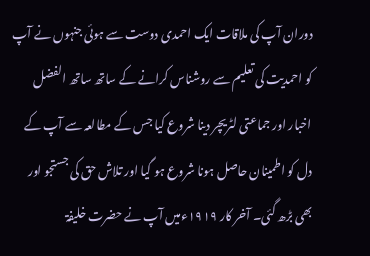دوران آپ کی ملاقات ایک احمدی دوست سے ہوئی جنہوں نے آپ کو احمدیت کی تعلیم سے روشناس کرانے کے ساتھ ساتھ الفضل اخبار اور جماعتی لٹریچر دینا شروع کیا جس کے مطالعہ سے آپ کے دل کو اطمینان حاصل ہونا شروع ہو گیا اور تلاش حق کی جستجو اور بھی بڑھ گئی۔ آخر کار ۱۹۱۹ءمیں آپ نے حضرت خلیفۃ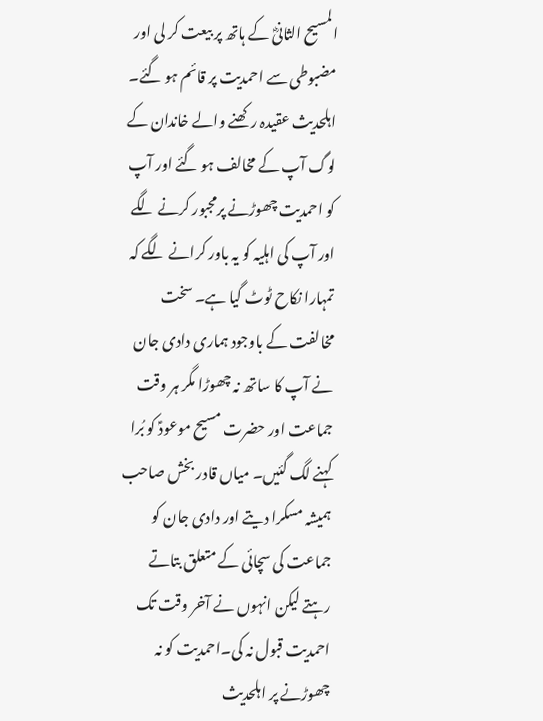المسیح الثانیؓ کے ہاتھ پر بیعت کر لی اور مضبوطی سے احمدیت پر قائم ہو گئے۔ اہلحدیث عقیدہ رکھنے والے خاندان کے لوگ آپ کے مخالف ہو گئے اور آپ کو احمدیت چھوڑنے پرمجبور کرنے لگے اور آپ کی اہلیہ کو یہ باور کرانے لگے کہ تمہارا نکاح ٹوٹ گیا ہے۔ سخت مخالفت کے باوجود ہماری دادی جان نے آپ کا ساتھ نہ چھوڑا مگر ہر وقت جماعت اور حضرت مسیح موعودؑ کو بُرا کہنے لگ گئیں۔ میاں قادر بخش صاحب ہمیشہ مسکرا دیتے اور دادی جان کو جماعت کی سچائی کے متعلق بتاتے رہتے لیکن انہوں نے آخر وقت تک احمدیت قبول نہ کی۔احمدیت کو نہ چھوڑنے پر اہلحدیث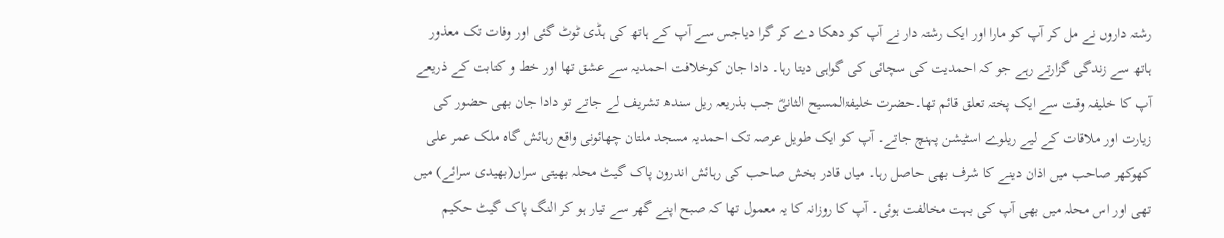رشتہ داروں نے مل کر آپ کو مارا اور ایک رشتہ دار نے آپ کو دھکا دے کر گرا دیاجس سے آپ کے ہاتھ کی ہڈی ٹوٹ گئی اور وفات تک معذور ہاتھ سے زندگی گزارتے رہے جو کہ احمدیت کی سچائی کی گواہی دیتا رہا۔ دادا جان کوخلافت احمدیہ سے عشق تھا اور خط و کتابت کے ذریعے آپ کا خلیفہ وقت سے ایک پختہ تعلق قائم تھا۔حضرت خلیفۃالمسیح الثانیؓ جب بذریعہ ریل سندھ تشریف لے جاتے تو دادا جان بھی حضور کی زیارت اور ملاقات کے لیے ریلوے اسٹیشن پہنچ جاتے۔ آپ کو ایک طویل عرصہ تک احمدیہ مسجد ملتان چھائونی واقع رہائش گاہ ملک عمر علی کھوکھر صاحب میں اذان دینے کا شرف بھی حاصل رہا۔ میاں قادر بخش صاحب کی رہائش اندرون پاک گیٹ محلہ بھیتی سراں(بھیدی سرائے) میں تھی اور اس محلہ میں بھی آپ کی بہت مخالفت ہوئی۔ آپ کا روزانہ کا یہ معمول تھا کہ صبح اپنے گھر سے تیار ہو کر النگ پاک گیٹ حکیم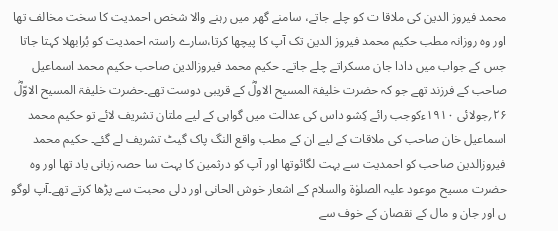محمد فیروز الدین کی ملاقا ت کو چلے جاتے، سامنے گھر میں رہنے والا شخص احمدیت کا سخت مخالف تھا اور وہ روزانہ مطب حکیم محمد فیروز الدین تک آپ کا پیچھا کرتا،سارے راستہ احمدیت کو بُرابھلا کہتا جاتا جس کے جواب میں دادا جان مسکراتے چلے جاتے۔ حکیم محمد فیروزالدین صاحب حکیم محمد اسماعیل صاحب کے فرزند تھے جو کہ حضرت خلیفۃ المسیح الاولؓ کے قریبی دوست تھے۔حضرت خلیفۃ المسیح الاوّلؓ ۲۶؍جولائی ۱۹۱۰ءکوجب رائے کِشو داس کی عدالت میں گواہی کے لیے ملتان تشریف لائے تو حکیم محمد اسماعیل خان صاحب کی ملاقات کے لیے ان کے مطب واقع النگ پاک گیٹ تشریف لے گئے۔ حکیم محمد فیروزالدین صاحب کو احمدیت سے بہت لگائوتھا اور آپ کو درثمین کا بہت سا حصہ زبانی یاد تھا اور وہ حضرت مسیح موعود علیہ الصلوٰۃ والسلام کے اشعار خوش الحانی اور دلی محبت سے پڑھا کرتے تھے۔آپ لوگو ں اور جان و مال کے نقصان کے خوف سے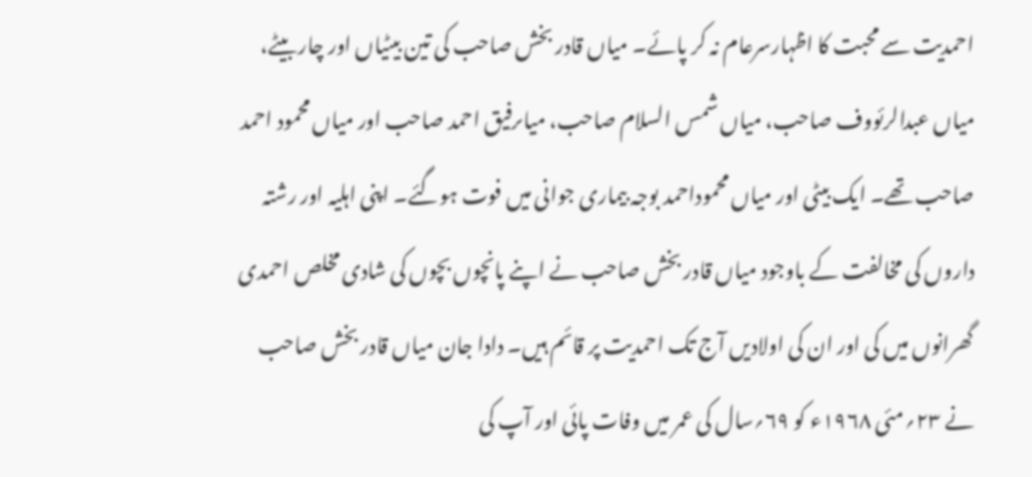احمدیت سے محبت کا اظہارسرعام نہ کر پائے۔ میاں قادر بخش صاحب کی تین بیٹیاں اور چار بیٹے، میاں عبدالرئووف صاحب، میاں شمس السلام صاحب، میاںرفیق احمد صاحب اور میاں محمود احمد صاحب تھے۔ ایک بیٹی اور میاں محموداحمد بوجہ بیماری جوانی میں فوت ہوگئے۔ اپنی اہلیہ اور رشتہ داروں کی مخالفت کے باوجود میاں قادر بخش صاحب نے اپنے پانچوں بچوں کی شادی مخلص احمدی گھرانوں میں کی اور ان کی اولادیں آج تک احمدیت پر قائم ہیں۔ دادا جان میاں قادر بخش صاحب نے ۲۳؍مئی ۱۹۶۸ء کو ۶۹؍سال کی عمر میں وفات پائی اور آپ کی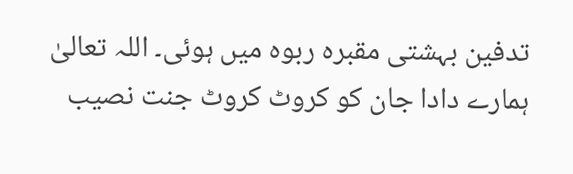تدفین بہشتی مقبرہ ربوہ میں ہوئی۔ اللہ تعالیٰ ہمارے دادا جان کو کروٹ کروٹ جنت نصیب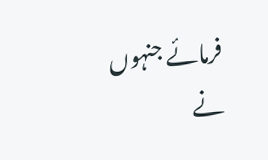فرمائے جنہوں نے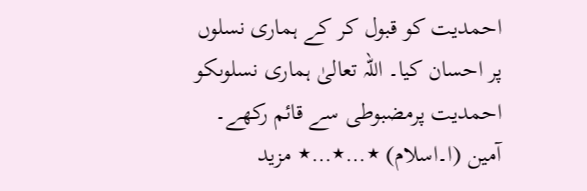احمدیت کو قبول کر کے ہماری نسلوں پر احسان کیا۔ اللہ تعالیٰ ہماری نسلوںکو احمدیت پرمضبوطی سے قائم رکھے۔ آمین (ا۔اسلام) ٭…٭…٭ مزید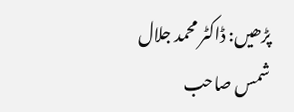پڑھیں: ڈاکٹر محمد جلال شمس صاحب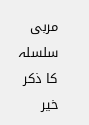مربی سلسلہ کا ذکر خیر